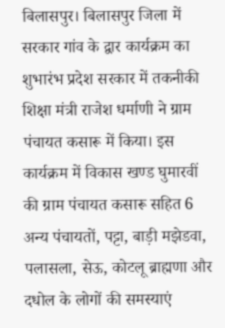बिलासपुर। बिलासपुर जिला में सरकार गांव के द्वार कार्यक्रम का शुभारंभ प्रदेश सरकार में तकनीकी शिक्षा मंत्री राजेश धर्माणी ने ग्राम पंचायत कसारू में किया। इस कार्यक्रम में विकास खण्ड घुमारवीं की ग्राम पंचायत कसारू सहित 6 अन्य पंचायतों, पट्टा, बाड़ी मझेडवा, पलासला, सेऊ, कोटलू ब्राह्मणा और दधोल के लोगों की समस्याएं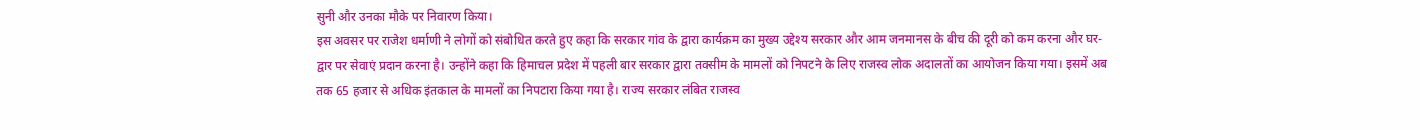सुनी और उनका मौके पर निवारण किया।
इस अवसर पर राजेश धर्माणी ने लोगों को संबोधित करते हुए कहा कि सरकार गांव के द्वारा कार्यक्रम का मुख्य उद्देश्य सरकार और आम जनमानस के बीच की दूरी को कम करना और घर-द्वार पर सेवाएं प्रदान करना है। उन्होंने कहा कि हिमाचल प्रदेश में पहली बार सरकार द्वारा तक्सीम के मामलों को निपटने के लिए राजस्व लोक अदालतों का आयोजन किया गया। इसमें अब तक 65 हजार से अधिक इंतकाल के मामलों का निपटारा किया गया है। राज्य सरकार लंबित राजस्व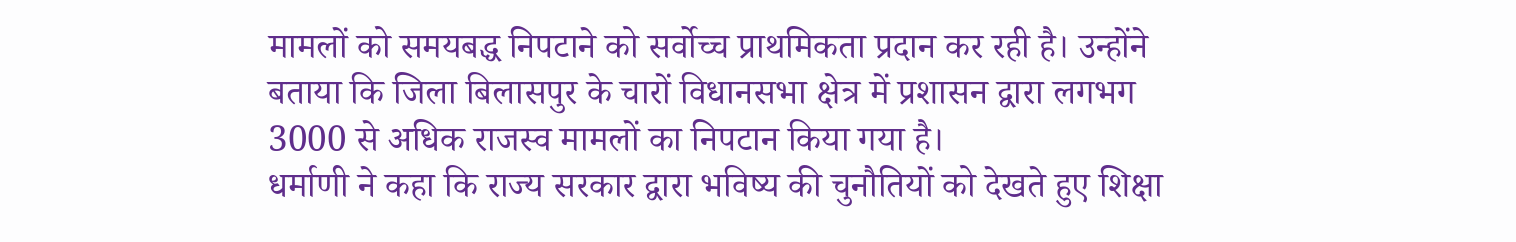मामलों को समयबद्ध निपटाने को सर्वोच्च प्राथमिकता प्रदान कर रही है। उन्होंने बताया कि जिला बिलासपुर के चारों विधानसभा क्षेत्र में प्रशासन द्वारा लगभग 3000 से अधिक राजस्व मामलों का निपटान किया गया है।
धर्माणी ने कहा कि राज्य सरकार द्वारा भविष्य की चुनौतियों को देखते हुए शिक्षा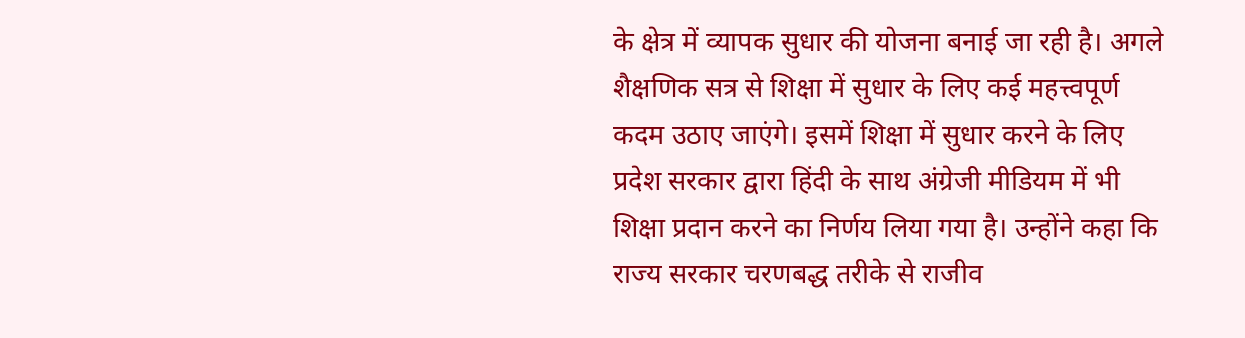के क्षेत्र में व्यापक सुधार की योजना बनाई जा रही है। अगले शैक्षणिक सत्र से शिक्षा में सुधार के लिए कई महत्त्वपूर्ण कदम उठाए जाएंगे। इसमें शिक्षा में सुधार करने के लिए प्रदेश सरकार द्वारा हिंदी के साथ अंग्रेजी मीडियम में भी शिक्षा प्रदान करने का निर्णय लिया गया है। उन्होंने कहा कि राज्य सरकार चरणबद्ध तरीके से राजीव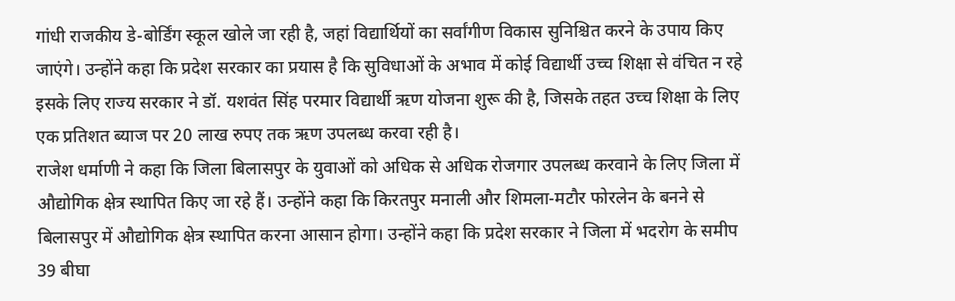गांधी राजकीय डे-बोर्डिंग स्कूल खोले जा रही है, जहां विद्यार्थियों का सर्वांगीण विकास सुनिश्चित करने के उपाय किए जाएंगे। उन्होंने कहा कि प्रदेश सरकार का प्रयास है कि सुविधाओं के अभाव में कोई विद्यार्थी उच्च शिक्षा से वंचित न रहे इसके लिए राज्य सरकार ने डॉ. यशवंत सिंह परमार विद्यार्थी ऋण योजना शुरू की है, जिसके तहत उच्च शिक्षा के लिए एक प्रतिशत ब्याज पर 20 लाख रुपए तक ऋण उपलब्ध करवा रही है।
राजेश धर्माणी ने कहा कि जिला बिलासपुर के युवाओं को अधिक से अधिक रोजगार उपलब्ध करवाने के लिए जिला में औद्योगिक क्षेत्र स्थापित किए जा रहे हैं। उन्होंने कहा कि किरतपुर मनाली और शिमला-मटौर फोरलेन के बनने से बिलासपुर में औद्योगिक क्षेत्र स्थापित करना आसान होगा। उन्होंने कहा कि प्रदेश सरकार ने जिला में भदरोग के समीप 39 बीघा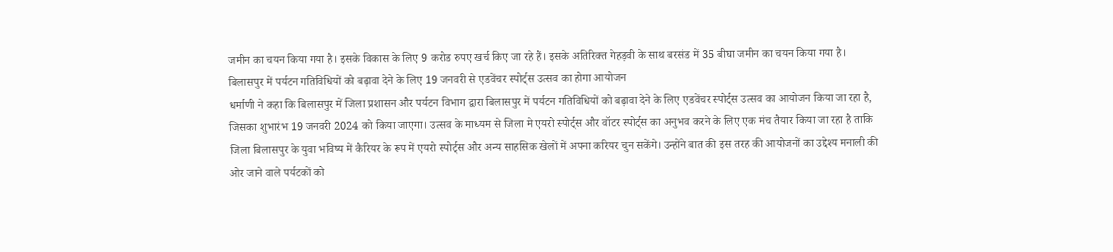जमीन का चयन किया गया है। इसके विकास के लिए 9 करोड रुपए खर्च किए जा रहे हैं। इसके अतिरिक्त गेहड़वी के साथ बरसंड में 35 बीघा जमीन का चयन किया गया है।
बिलासपुर में पर्यटन गतिविधियों को बढ़ावा देने के लिए 19 जनवरी से एडवेंचर स्पोर्ट्स उत्सव का होगा आयोजन
धर्माणी ने कहा कि बिलासपुर में जिला प्रशासन और पर्यटन विभाग द्वारा बिलासपुर में पर्यटन गतिविधियों को बढ़ावा देने के लिए एडवेंचर स्पोर्ट्स उत्सव का आयोजन किया जा रहा है, जिसका शुभारंभ 19 जनवरी 2024 को किया जाएगा। उत्सव के माध्यम से जिला मे एयरो स्पोर्ट्स और वॉटर स्पोर्ट्स का अनुभव करने के लिए एक मंच तैयार किया जा रहा है ताकि जिला बिलासपुर के युवा भविष्य में कैरियर के रूप में एयरो स्पोर्ट्स और अन्य साहसिक खेलों में अपना करियर चुन सकेंगे। उन्होंने बात की इस तरह की आयोजनों का उद्देश्य मनाली की ओर जाने वाले पर्यटकों को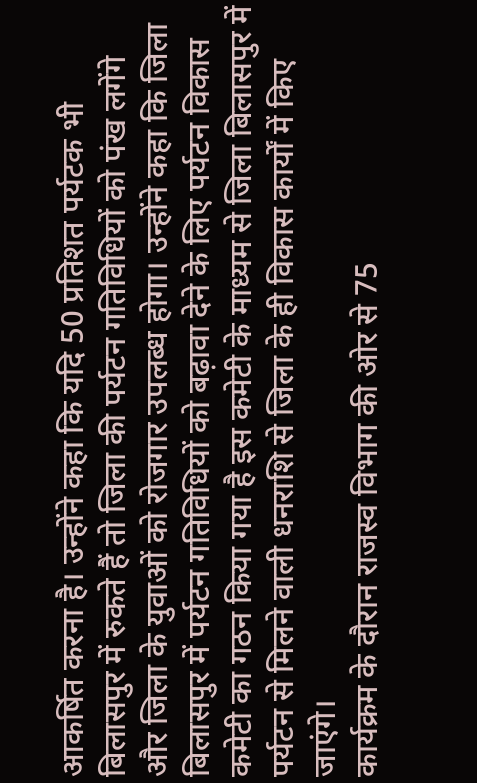आकर्षित करना है। उन्होंने कहा कि यदि 50 प्रतिशत पर्यटक भी बिलासपुर में रुकते हैं तो जिला की पर्यटन गतिविधियों को पंख लगेंगे और जिला के युवाओं को रोजगार उपलब्ध होगा। उन्होंने कहा कि जिला बिलासपुर में पर्यटन गतिविधियों को बढ़ावा देने के लिए पर्यटन विकास कमेटी का गठन किया गया है इस कमेटी के माध्यम से जिला बिलासपुर में पर्यटन से मिलने वाली धनराशि से जिला के ही विकास कार्यों में किए जाएंगे।
कार्यक्रम के दौरान राजस्व विभाग की ओर से 75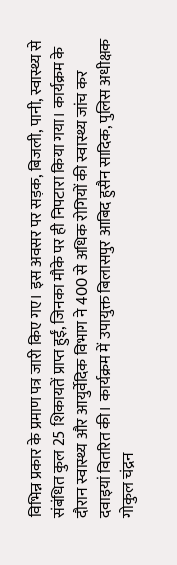विभिन्न प्रकार के प्रमाण पत्र जारी किए गए। इस अवसर पर सड़क, बिजली, पानी, स्वास्थ्य से संबंधित कुल 25 शिकायतें प्राप्त हुईं, जिनका मौके पर ही निपटारा किया गया। कार्यक्रम के दौरान स्वास्थ्य और आयुर्वेदिक विभाग ने 400 से अधिक रोगियों की स्वास्थ्य जांच कर दवाइयां वितरित की। कार्यक्रम में उपायुक्त बिलासपुर आबिद हुसैन सादिक, पुलिस अधीक्षक गोकुल चंद्रन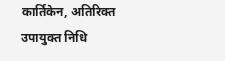कार्तिकेन, अतिरिक्त उपायुक्त निधि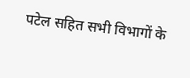पटेल सहित सभी विभागों के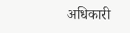अधिकारी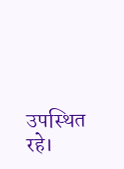उपस्थित रहे।